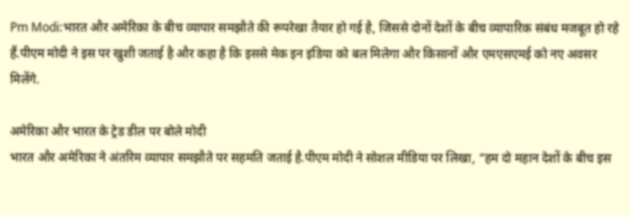Pm Modi:भारत और अमेरिका के बीच व्यापार समझौते की रूपरेखा तैयार हो गई है, जिससे दोनों देशों के बीच व्यापारिक संबंध मजबूत हो रहे हैं.पीएम मोदी ने इस पर खुशी जताई है और कहा है कि इससे मेक इन इंडिया को बल मिलेगा और किसानों और एमएसएमई को नए अवसर मिलेंगे.

अमेरिका और भारत के ट्रेड डील पर बोले मोदी
भारत और अमेरिका ने अंतरिम व्यापार समझौते पर सहमति जताई है.पीएम मोदी ने सोशल मीडिया पर लिखा, “हम दो महान देशों के बीच इस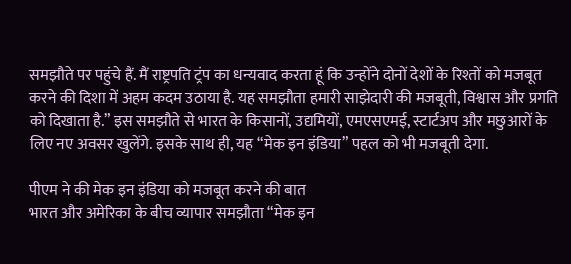समझौते पर पहुंचे हैं. मैं राष्ट्रपति ट्रंप का धन्यवाद करता हूं कि उन्होंने दोनों देशों के रिश्तों को मजबूत करने की दिशा में अहम कदम उठाया है. यह समझौता हमारी साझेदारी की मजबूती, विश्वास और प्रगति को दिखाता है.” इस समझौते से भारत के किसानों, उद्यमियों, एमएसएमई, स्टार्टअप और मछुआरों के लिए नए अवसर खुलेंगे. इसके साथ ही, यह “मेक इन इंडिया” पहल को भी मजबूती देगा.

पीएम ने की मेक इन इंडिया को मजबूत करने की बात
भारत और अमेरिका के बीच व्यापार समझौता “मेक इन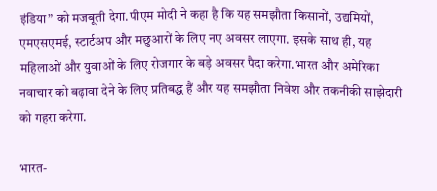इंडिया” को मजबूती देगा.पीएम मोदी ने कहा है कि यह समझौता किसानों, उद्यमियों, एमएसएमई, स्टार्टअप और मछुआरों के लिए नए अवसर लाएगा. इसके साथ ही, यह महिलाओं और युवाओं के लिए रोजगार के बड़े अवसर पैदा करेगा.भारत और अमेरिका नवाचार को बढ़ावा देने के लिए प्रतिबद्ध हैं और यह समझौता निवेश और तकनीकी साझेदारी को गहरा करेगा.

भारत-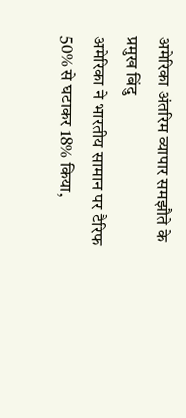अमेरिका अंतरिम व्यापार समझौते के प्रमुख बिंदु
अमेरिका ने भारतीय सामान पर टैरिफ 50% से घटाकर 18% किया,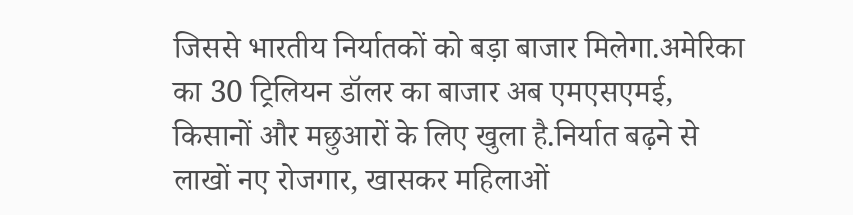जिससे भारतीय निर्यातकों को बड़ा बाजार मिलेगा.अमेरिका का 30 ट्रिलियन डॉलर का बाजार अब एमएसएमई, किसानों और मछुआरों के लिए खुला है.निर्यात बढ़ने से लाखों नए रोजगार, खासकर महिलाओं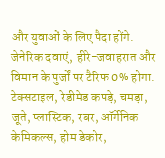और युवाओं के लिए पैदा होंगे. जेनेरिक दवाएं, हीरे-जवाहरात और विमान के पुर्जों पर टैरिफ 0% होगा. टेक्सटाइल, रेडीमेड कपड़े, चमड़ा, जूते, प्लास्टिक, रबर, ऑर्गेनिक केमिकल्स, होम डेकोर,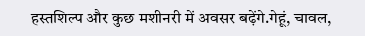हस्तशिल्प और कुछ मशीनरी में अवसर बढ़ेंगे.गेहूं, चावल,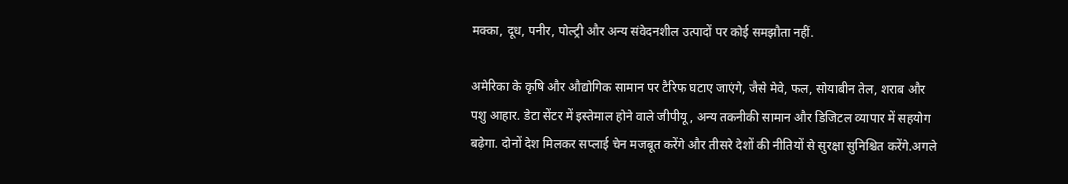मक्का, दूध, पनीर, पोल्ट्री और अन्य संवेदनशील उत्पादों पर कोई समझौता नहीं.

अमेरिका के कृषि और औद्योगिक सामान पर टैरिफ घटाए जाएंगे, जैसे मेवे, फल, सोयाबीन तेल, शराब और पशु आहार. डेटा सेंटर में इस्तेमाल होने वाले जीपीयू, अन्य तकनीकी सामान और डिजिटल व्यापार में सहयोग बढ़ेगा. दोनों देश मिलकर सप्लाई चेन मजबूत करेंगे और तीसरे देशों की नीतियों से सुरक्षा सुनिश्चित करेंगे.अगले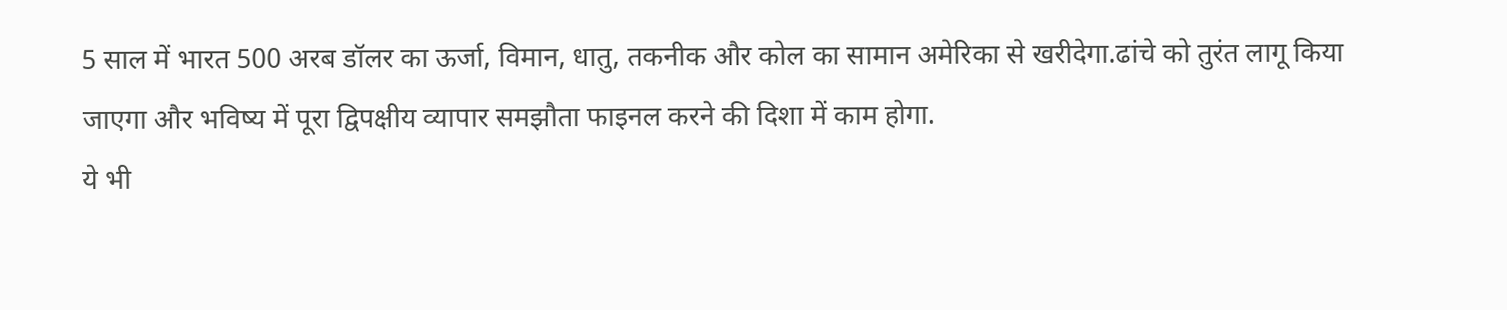5 साल में भारत 500 अरब डॉलर का ऊर्जा, विमान, धातु, तकनीक और कोल का सामान अमेरिका से खरीदेगा.ढांचे को तुरंत लागू किया जाएगा और भविष्य में पूरा द्विपक्षीय व्यापार समझौता फाइनल करने की दिशा में काम होगा.
ये भी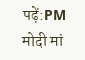पढ़ें:PM मोदी मां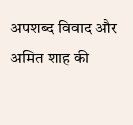अपशब्द विवाद और अमित शाह की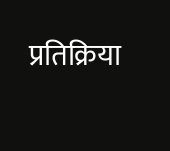प्रतिक्रिया